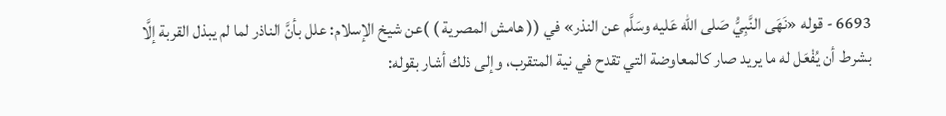6693 - قوله «نَهَى النَّبِيُّ صَلى الله عَليه وسَلَّم عن النذر» في (( هامش المصرية ) )عن شيخ الإسلام: علل بأنَّ الناذر لما لم يبذل القربة إلَّا بشرط أن يُفْعَل له ما يريد صار كالمعاوضة التي تقدح في نية المتقرب، وإلى ذلك أشار بقوله: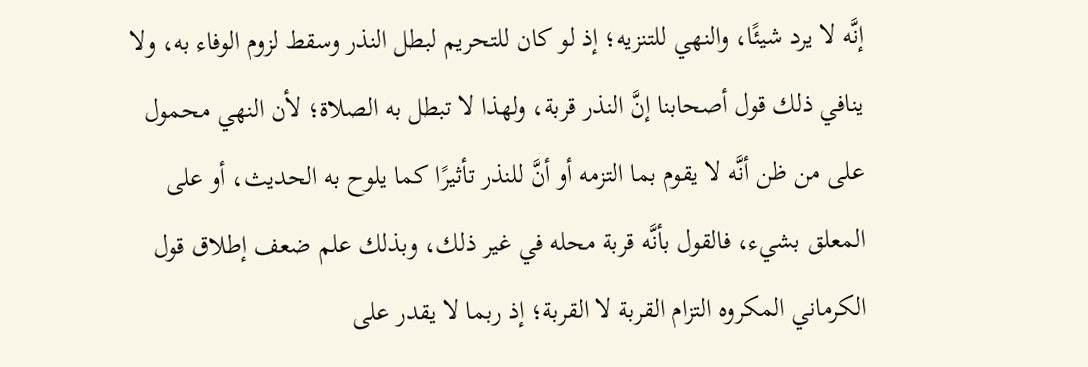إنَّه لا يرد شيئًا، والنهي للتنزيه؛ إذ لو كان للتحريم لبطل النذر وسقط لزوم الوفاء به، ولا ينافي ذلك قول أصحابنا إنَّ النذر قربة، ولهذا لا تبطل به الصلاة؛ لأن النهي محمول على من ظن أنَّه لا يقوم بما التزمه أو أنَّ للنذر تأثيرًا كما يلوح به الحديث، أو على المعلق بشيء، فالقول بأنَّه قربة محله في غير ذلك، وبذلك علم ضعف إطلاق قول الكرماني المكروه التزام القربة لا القربة؛ إذ ربما لا يقدر على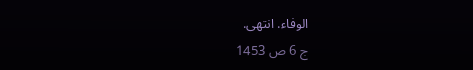الوفاء. انتهى.
ج 6 ص 1453